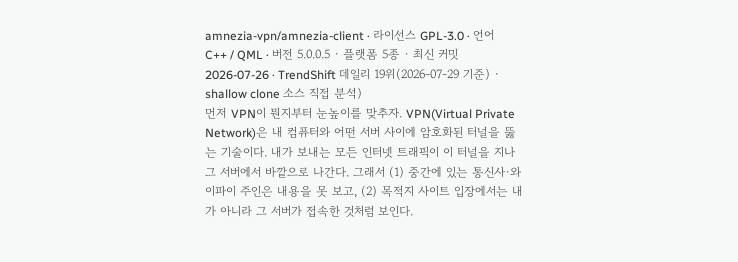amnezia-vpn/amnezia-client · 라이선스 GPL-3.0 · 언어 C++ / QML · 버전 5.0.0.5 · 플랫폼 5종 · 최신 커밋 2026-07-26 · TrendShift 데일리 19위(2026-07-29 기준) · shallow clone 소스 직접 분석)
먼저 VPN이 뭔지부터 눈높이를 맞추자. VPN(Virtual Private Network)은 내 컴퓨터와 어떤 서버 사이에 암호화된 터널을 뚫는 기술이다. 내가 보내는 모든 인터넷 트래픽이 이 터널을 지나 그 서버에서 바깥으로 나간다. 그래서 (1) 중간에 있는 통신사·와이파이 주인은 내용을 못 보고, (2) 목적지 사이트 입장에서는 내가 아니라 그 서버가 접속한 것처럼 보인다.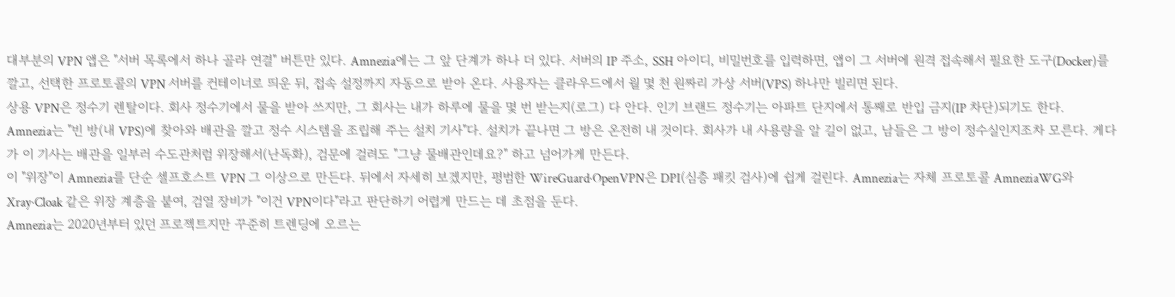대부분의 VPN 앱은 "서버 목록에서 하나 골라 연결" 버튼만 있다. Amnezia에는 그 앞 단계가 하나 더 있다. 서버의 IP 주소, SSH 아이디, 비밀번호를 입력하면, 앱이 그 서버에 원격 접속해서 필요한 도구(Docker)를 깔고, 선택한 프로토콜의 VPN 서버를 컨테이너로 띄운 뒤, 접속 설정까지 자동으로 받아 온다. 사용자는 클라우드에서 월 몇 천 원짜리 가상 서버(VPS) 하나만 빌리면 된다.
상용 VPN은 정수기 렌탈이다. 회사 정수기에서 물을 받아 쓰지만, 그 회사는 내가 하루에 물을 몇 번 받는지(로그) 다 안다. 인기 브랜드 정수기는 아파트 단지에서 통째로 반입 금지(IP 차단)되기도 한다.
Amnezia는 "빈 방(내 VPS)에 찾아와 배관을 깔고 정수 시스템을 조립해 주는 설치 기사"다. 설치가 끝나면 그 방은 온전히 내 것이다. 회사가 내 사용량을 알 길이 없고, 남들은 그 방이 정수실인지조차 모른다. 게다가 이 기사는 배관을 일부러 수도관처럼 위장해서(난독화), 검문에 걸려도 "그냥 물배관인데요?" 하고 넘어가게 만든다.
이 "위장"이 Amnezia를 단순 셀프호스트 VPN 그 이상으로 만든다. 뒤에서 자세히 보겠지만, 평범한 WireGuard·OpenVPN은 DPI(심층 패킷 검사)에 쉽게 걸린다. Amnezia는 자체 프로토콜 AmneziaWG와 Xray·Cloak 같은 위장 계층을 붙여, 검열 장비가 "이건 VPN이다"라고 판단하기 어렵게 만드는 데 초점을 둔다.
Amnezia는 2020년부터 있던 프로젝트지만 꾸준히 트렌딩에 오르는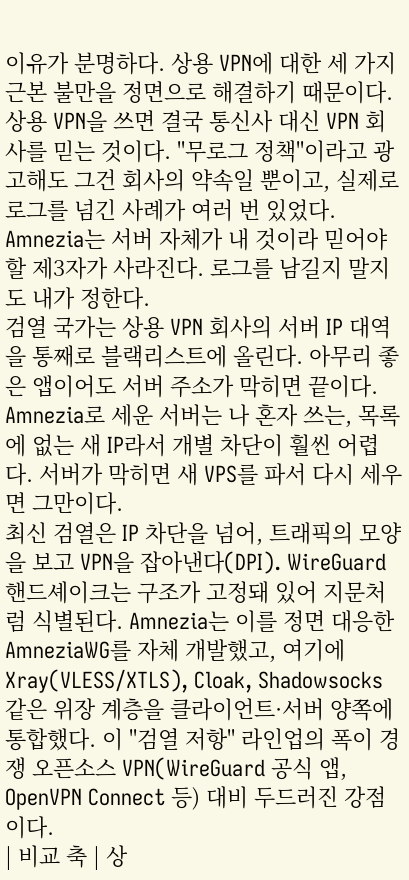이유가 분명하다. 상용 VPN에 대한 세 가지 근본 불만을 정면으로 해결하기 때문이다.
상용 VPN을 쓰면 결국 통신사 대신 VPN 회사를 믿는 것이다. "무로그 정책"이라고 광고해도 그건 회사의 약속일 뿐이고, 실제로 로그를 넘긴 사례가 여러 번 있었다. Amnezia는 서버 자체가 내 것이라 믿어야 할 제3자가 사라진다. 로그를 남길지 말지도 내가 정한다.
검열 국가는 상용 VPN 회사의 서버 IP 대역을 통째로 블랙리스트에 올린다. 아무리 좋은 앱이어도 서버 주소가 막히면 끝이다. Amnezia로 세운 서버는 나 혼자 쓰는, 목록에 없는 새 IP라서 개별 차단이 훨씬 어렵다. 서버가 막히면 새 VPS를 파서 다시 세우면 그만이다.
최신 검열은 IP 차단을 넘어, 트래픽의 모양을 보고 VPN을 잡아낸다(DPI). WireGuard 핸드셰이크는 구조가 고정돼 있어 지문처럼 식별된다. Amnezia는 이를 정면 대응한 AmneziaWG를 자체 개발했고, 여기에 Xray(VLESS/XTLS), Cloak, Shadowsocks 같은 위장 계층을 클라이언트·서버 양쪽에 통합했다. 이 "검열 저항" 라인업의 폭이 경쟁 오픈소스 VPN(WireGuard 공식 앱, OpenVPN Connect 등) 대비 두드러진 강점이다.
| 비교 축 | 상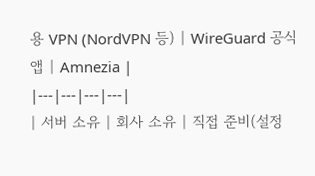용 VPN (NordVPN 등) | WireGuard 공식 앱 | Amnezia |
|---|---|---|---|
| 서버 소유 | 회사 소유 | 직접 준비(설정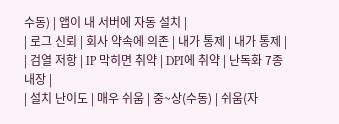수동) | 앱이 내 서버에 자동 설치 |
| 로그 신뢰 | 회사 약속에 의존 | 내가 통제 | 내가 통제 |
| 검열 저항 | IP 막히면 취약 | DPI에 취약 | 난독화 7종 내장 |
| 설치 난이도 | 매우 쉬움 | 중~상(수동) | 쉬움(자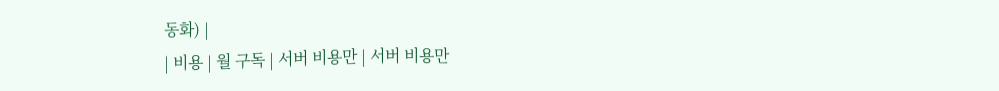동화) |
| 비용 | 월 구독 | 서버 비용만 | 서버 비용만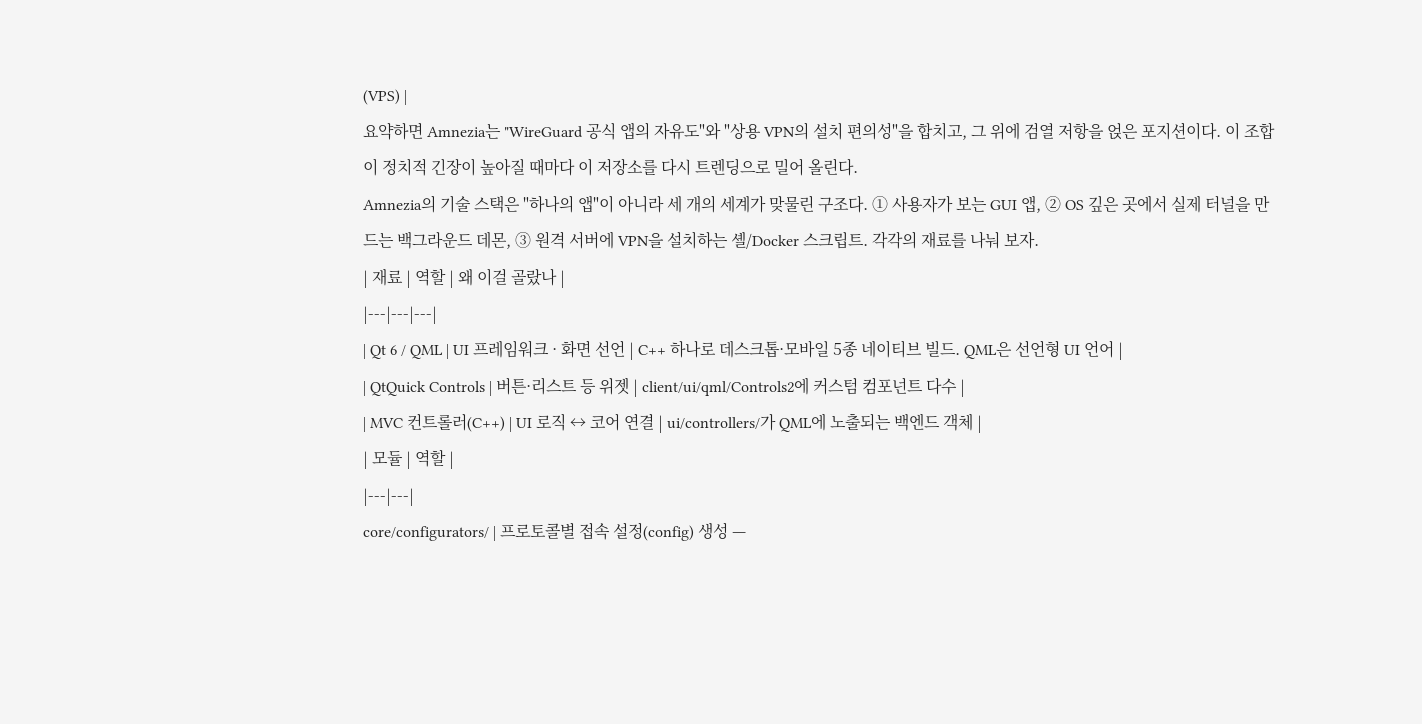(VPS) |
요약하면 Amnezia는 "WireGuard 공식 앱의 자유도"와 "상용 VPN의 설치 편의성"을 합치고, 그 위에 검열 저항을 얹은 포지션이다. 이 조합이 정치적 긴장이 높아질 때마다 이 저장소를 다시 트렌딩으로 밀어 올린다.
Amnezia의 기술 스택은 "하나의 앱"이 아니라 세 개의 세계가 맞물린 구조다. ① 사용자가 보는 GUI 앱, ② OS 깊은 곳에서 실제 터널을 만드는 백그라운드 데몬, ③ 원격 서버에 VPN을 설치하는 셸/Docker 스크립트. 각각의 재료를 나눠 보자.
| 재료 | 역할 | 왜 이걸 골랐나 |
|---|---|---|
| Qt 6 / QML | UI 프레임워크 · 화면 선언 | C++ 하나로 데스크톱·모바일 5종 네이티브 빌드. QML은 선언형 UI 언어 |
| QtQuick Controls | 버튼·리스트 등 위젯 | client/ui/qml/Controls2에 커스텀 컴포넌트 다수 |
| MVC 컨트롤러(C++) | UI 로직 ↔ 코어 연결 | ui/controllers/가 QML에 노출되는 백엔드 객체 |
| 모듈 | 역할 |
|---|---|
core/configurators/ | 프로토콜별 접속 설정(config) 생성 —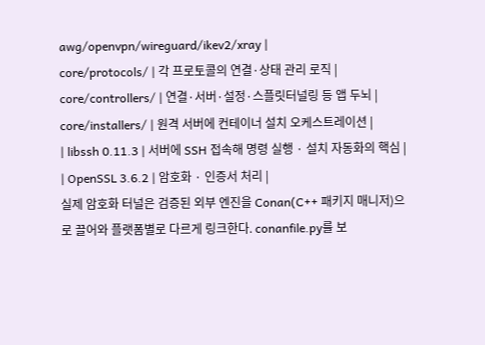awg/openvpn/wireguard/ikev2/xray |
core/protocols/ | 각 프로토콜의 연결·상태 관리 로직 |
core/controllers/ | 연결·서버·설정·스플릿터널링 등 앱 두뇌 |
core/installers/ | 원격 서버에 컨테이너 설치 오케스트레이션 |
| libssh 0.11.3 | 서버에 SSH 접속해 명령 실행 · 설치 자동화의 핵심 |
| OpenSSL 3.6.2 | 암호화 · 인증서 처리 |
실제 암호화 터널은 검증된 외부 엔진을 Conan(C++ 패키지 매니저)으로 끌어와 플랫폼별로 다르게 링크한다. conanfile.py를 보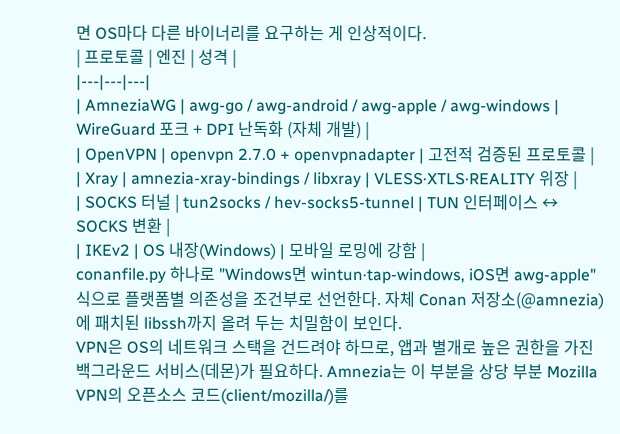면 OS마다 다른 바이너리를 요구하는 게 인상적이다.
| 프로토콜 | 엔진 | 성격 |
|---|---|---|
| AmneziaWG | awg-go / awg-android / awg-apple / awg-windows | WireGuard 포크 + DPI 난독화 (자체 개발) |
| OpenVPN | openvpn 2.7.0 + openvpnadapter | 고전적 검증된 프로토콜 |
| Xray | amnezia-xray-bindings / libxray | VLESS·XTLS·REALITY 위장 |
| SOCKS 터널 | tun2socks / hev-socks5-tunnel | TUN 인터페이스 ↔ SOCKS 변환 |
| IKEv2 | OS 내장(Windows) | 모바일 로밍에 강함 |
conanfile.py 하나로 "Windows면 wintun·tap-windows, iOS면 awg-apple" 식으로 플랫폼별 의존성을 조건부로 선언한다. 자체 Conan 저장소(@amnezia)에 패치된 libssh까지 올려 두는 치밀함이 보인다.
VPN은 OS의 네트워크 스택을 건드려야 하므로, 앱과 별개로 높은 권한을 가진 백그라운드 서비스(데몬)가 필요하다. Amnezia는 이 부분을 상당 부분 Mozilla VPN의 오픈소스 코드(client/mozilla/)를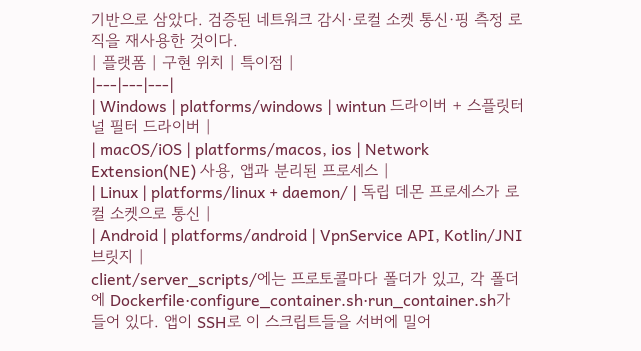기반으로 삼았다. 검증된 네트워크 감시·로컬 소켓 통신·핑 측정 로직을 재사용한 것이다.
| 플랫폼 | 구현 위치 | 특이점 |
|---|---|---|
| Windows | platforms/windows | wintun 드라이버 + 스플릿터널 필터 드라이버 |
| macOS/iOS | platforms/macos, ios | Network Extension(NE) 사용, 앱과 분리된 프로세스 |
| Linux | platforms/linux + daemon/ | 독립 데몬 프로세스가 로컬 소켓으로 통신 |
| Android | platforms/android | VpnService API, Kotlin/JNI 브릿지 |
client/server_scripts/에는 프로토콜마다 폴더가 있고, 각 폴더에 Dockerfile·configure_container.sh·run_container.sh가 들어 있다. 앱이 SSH로 이 스크립트들을 서버에 밀어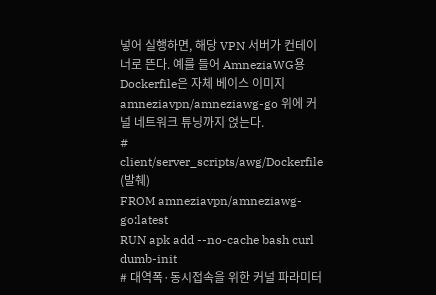넣어 실행하면, 해당 VPN 서버가 컨테이너로 뜬다. 예를 들어 AmneziaWG용 Dockerfile은 자체 베이스 이미지 amneziavpn/amneziawg-go 위에 커널 네트워크 튜닝까지 얹는다.
# client/server_scripts/awg/Dockerfile (발췌)
FROM amneziavpn/amneziawg-go:latest
RUN apk add --no-cache bash curl dumb-init
# 대역폭·동시접속을 위한 커널 파라미터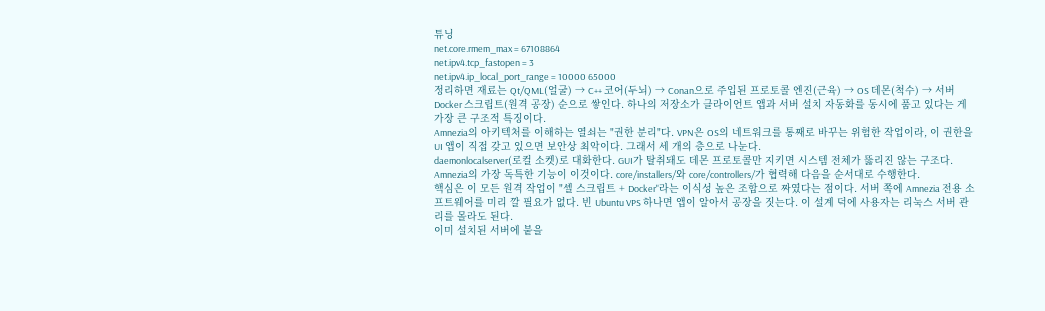튜닝
net.core.rmem_max = 67108864
net.ipv4.tcp_fastopen = 3
net.ipv4.ip_local_port_range = 10000 65000
정리하면 재료는 Qt/QML(얼굴) → C++ 코어(두뇌) → Conan으로 주입된 프로토콜 엔진(근육) → OS 데몬(척수) → 서버 Docker 스크립트(원격 공장) 순으로 쌓인다. 하나의 저장소가 클라이언트 앱과 서버 설치 자동화를 동시에 품고 있다는 게 가장 큰 구조적 특징이다.
Amnezia의 아키텍처를 이해하는 열쇠는 "권한 분리"다. VPN은 OS의 네트워크를 통째로 바꾸는 위험한 작업이라, 이 권한을 UI 앱이 직접 갖고 있으면 보안상 최악이다. 그래서 세 개의 층으로 나눈다.
daemonlocalserver(로컬 소켓)로 대화한다. GUI가 탈취돼도 데몬 프로토콜만 지키면 시스템 전체가 뚫리진 않는 구조다.
Amnezia의 가장 독특한 기능이 이것이다. core/installers/와 core/controllers/가 협력해 다음을 순서대로 수행한다.
핵심은 이 모든 원격 작업이 "셸 스크립트 + Docker"라는 이식성 높은 조합으로 짜였다는 점이다. 서버 쪽에 Amnezia 전용 소프트웨어를 미리 깔 필요가 없다. 빈 Ubuntu VPS 하나면 앱이 알아서 공장을 짓는다. 이 설계 덕에 사용자는 리눅스 서버 관리를 몰라도 된다.
이미 설치된 서버에 붙을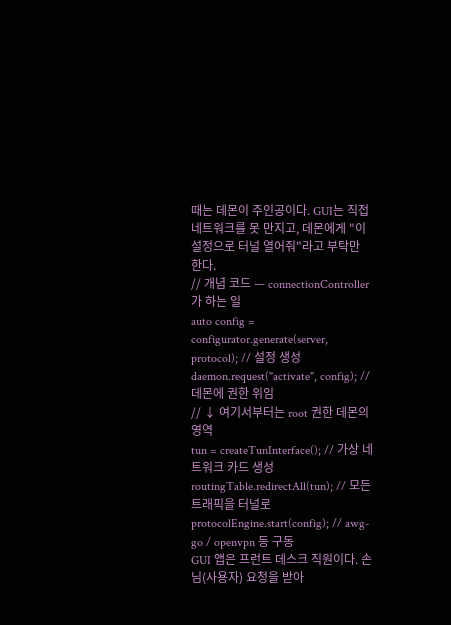때는 데몬이 주인공이다. GUI는 직접 네트워크를 못 만지고, 데몬에게 "이 설정으로 터널 열어줘"라고 부탁만 한다.
// 개념 코드 — connectionController가 하는 일
auto config = configurator.generate(server, protocol); // 설정 생성
daemon.request("activate", config); // 데몬에 권한 위임
// ↓ 여기서부터는 root 권한 데몬의 영역
tun = createTunInterface(); // 가상 네트워크 카드 생성
routingTable.redirectAll(tun); // 모든 트래픽을 터널로
protocolEngine.start(config); // awg-go / openvpn 등 구동
GUI 앱은 프런트 데스크 직원이다. 손님(사용자) 요청을 받아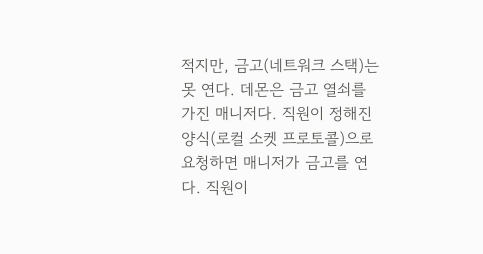적지만, 금고(네트워크 스택)는 못 연다. 데몬은 금고 열쇠를 가진 매니저다. 직원이 정해진 양식(로컬 소켓 프로토콜)으로 요청하면 매니저가 금고를 연다. 직원이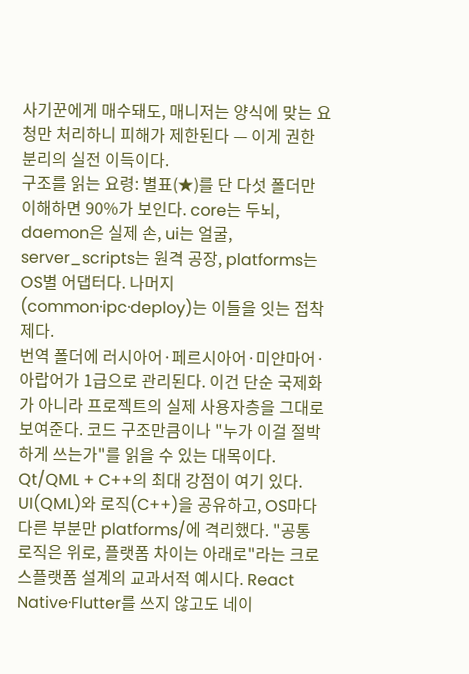사기꾼에게 매수돼도, 매니저는 양식에 맞는 요청만 처리하니 피해가 제한된다 — 이게 권한 분리의 실전 이득이다.
구조를 읽는 요령: 별표(★)를 단 다섯 폴더만 이해하면 90%가 보인다. core는 두뇌, daemon은 실제 손, ui는 얼굴, server_scripts는 원격 공장, platforms는 OS별 어댑터다. 나머지(common·ipc·deploy)는 이들을 잇는 접착제다.
번역 폴더에 러시아어·페르시아어·미얀마어·아랍어가 1급으로 관리된다. 이건 단순 국제화가 아니라 프로젝트의 실제 사용자층을 그대로 보여준다. 코드 구조만큼이나 "누가 이걸 절박하게 쓰는가"를 읽을 수 있는 대목이다.
Qt/QML + C++의 최대 강점이 여기 있다. UI(QML)와 로직(C++)을 공유하고, OS마다 다른 부분만 platforms/에 격리했다. "공통 로직은 위로, 플랫폼 차이는 아래로"라는 크로스플랫폼 설계의 교과서적 예시다. React Native·Flutter를 쓰지 않고도 네이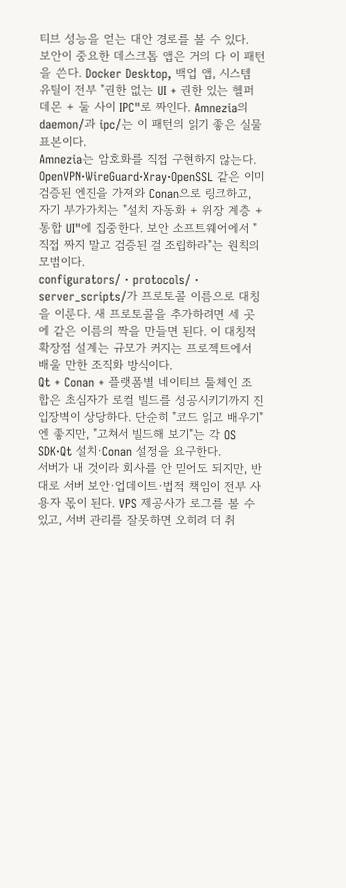티브 성능을 얻는 대안 경로를 볼 수 있다.
보안이 중요한 데스크톱 앱은 거의 다 이 패턴을 쓴다. Docker Desktop, 백업 앱, 시스템 유틸이 전부 "권한 없는 UI + 권한 있는 헬퍼 데몬 + 둘 사이 IPC"로 짜인다. Amnezia의 daemon/과 ipc/는 이 패턴의 읽기 좋은 실물 표본이다.
Amnezia는 암호화를 직접 구현하지 않는다. OpenVPN·WireGuard·Xray·OpenSSL 같은 이미 검증된 엔진을 가져와 Conan으로 링크하고, 자기 부가가치는 "설치 자동화 + 위장 계층 + 통합 UI"에 집중한다. 보안 소프트웨어에서 "직접 짜지 말고 검증된 걸 조립하라"는 원칙의 모범이다.
configurators/ · protocols/ · server_scripts/가 프로토콜 이름으로 대칭을 이룬다. 새 프로토콜을 추가하려면 세 곳에 같은 이름의 짝을 만들면 된다. 이 대칭적 확장점 설계는 규모가 커지는 프로젝트에서 배울 만한 조직화 방식이다.
Qt + Conan + 플랫폼별 네이티브 툴체인 조합은 초심자가 로컬 빌드를 성공시키기까지 진입장벽이 상당하다. 단순히 "코드 읽고 배우기"엔 좋지만, "고쳐서 빌드해 보기"는 각 OS SDK·Qt 설치·Conan 설정을 요구한다.
서버가 내 것이라 회사를 안 믿어도 되지만, 반대로 서버 보안·업데이트·법적 책임이 전부 사용자 몫이 된다. VPS 제공사가 로그를 볼 수 있고, 서버 관리를 잘못하면 오히려 더 취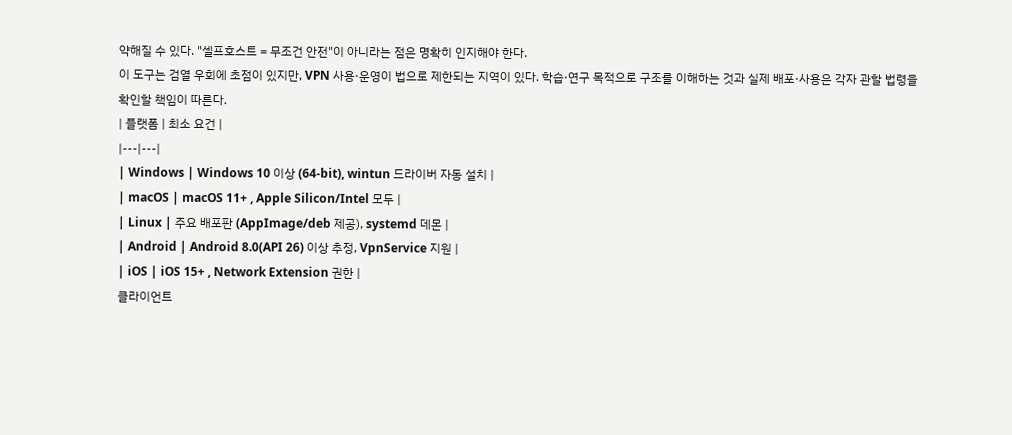약해질 수 있다. "셀프호스트 = 무조건 안전"이 아니라는 점은 명확히 인지해야 한다.
이 도구는 검열 우회에 초점이 있지만, VPN 사용·운영이 법으로 제한되는 지역이 있다. 학습·연구 목적으로 구조를 이해하는 것과 실제 배포·사용은 각자 관할 법령을 확인할 책임이 따른다.
| 플랫폼 | 최소 요건 |
|---|---|
| Windows | Windows 10 이상 (64-bit), wintun 드라이버 자동 설치 |
| macOS | macOS 11+ , Apple Silicon/Intel 모두 |
| Linux | 주요 배포판 (AppImage/deb 제공), systemd 데몬 |
| Android | Android 8.0(API 26) 이상 추정, VpnService 지원 |
| iOS | iOS 15+ , Network Extension 권한 |
클라이언트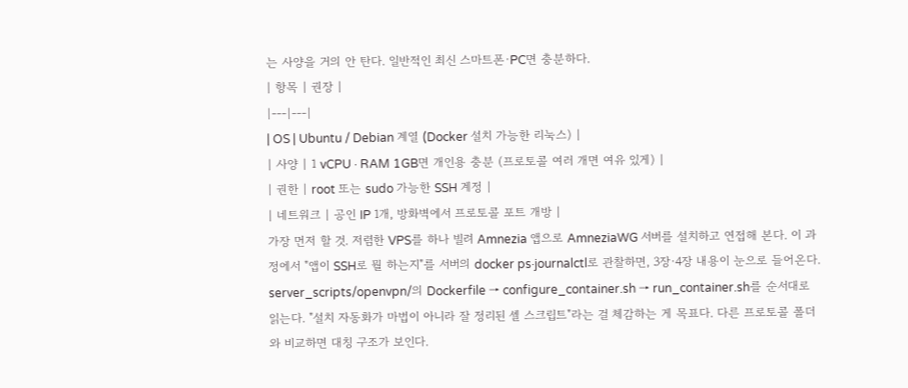는 사양을 거의 안 탄다. 일반적인 최신 스마트폰·PC면 충분하다.
| 항목 | 권장 |
|---|---|
| OS | Ubuntu / Debian 계열 (Docker 설치 가능한 리눅스) |
| 사양 | 1 vCPU · RAM 1GB면 개인용 충분 (프로토콜 여러 개면 여유 있게) |
| 권한 | root 또는 sudo 가능한 SSH 계정 |
| 네트워크 | 공인 IP 1개, 방화벽에서 프로토콜 포트 개방 |
가장 먼저 할 것. 저렴한 VPS를 하나 빌려 Amnezia 앱으로 AmneziaWG 서버를 설치하고 연접해 본다. 이 과정에서 "앱이 SSH로 뭘 하는지"를 서버의 docker ps·journalctl로 관찰하면, 3장·4장 내용이 눈으로 들어온다.
server_scripts/openvpn/의 Dockerfile → configure_container.sh → run_container.sh를 순서대로 읽는다. "설치 자동화가 마법이 아니라 잘 정리된 셸 스크립트"라는 걸 체감하는 게 목표다. 다른 프로토콜 폴더와 비교하면 대칭 구조가 보인다.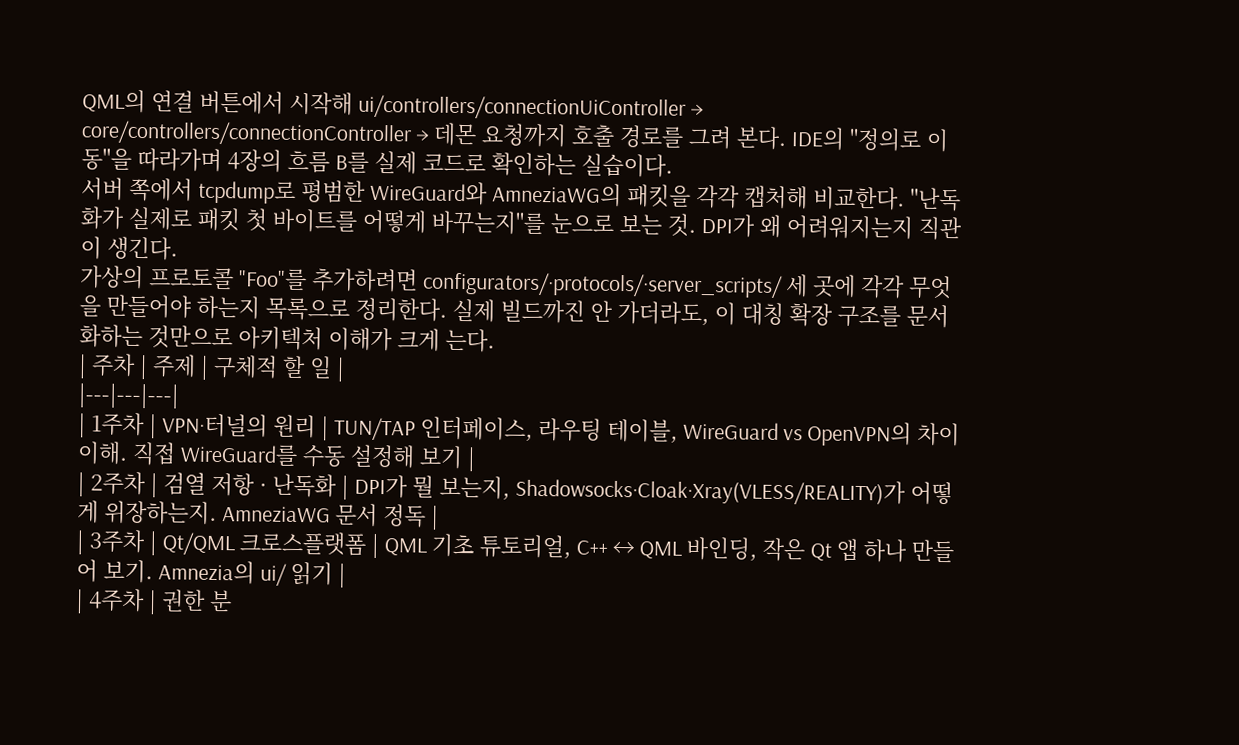QML의 연결 버튼에서 시작해 ui/controllers/connectionUiController → core/controllers/connectionController → 데몬 요청까지 호출 경로를 그려 본다. IDE의 "정의로 이동"을 따라가며 4장의 흐름 B를 실제 코드로 확인하는 실습이다.
서버 쪽에서 tcpdump로 평범한 WireGuard와 AmneziaWG의 패킷을 각각 캡처해 비교한다. "난독화가 실제로 패킷 첫 바이트를 어떻게 바꾸는지"를 눈으로 보는 것. DPI가 왜 어려워지는지 직관이 생긴다.
가상의 프로토콜 "Foo"를 추가하려면 configurators/·protocols/·server_scripts/ 세 곳에 각각 무엇을 만들어야 하는지 목록으로 정리한다. 실제 빌드까진 안 가더라도, 이 대칭 확장 구조를 문서화하는 것만으로 아키텍처 이해가 크게 는다.
| 주차 | 주제 | 구체적 할 일 |
|---|---|---|
| 1주차 | VPN·터널의 원리 | TUN/TAP 인터페이스, 라우팅 테이블, WireGuard vs OpenVPN의 차이 이해. 직접 WireGuard를 수동 설정해 보기 |
| 2주차 | 검열 저항 · 난독화 | DPI가 뭘 보는지, Shadowsocks·Cloak·Xray(VLESS/REALITY)가 어떻게 위장하는지. AmneziaWG 문서 정독 |
| 3주차 | Qt/QML 크로스플랫폼 | QML 기초 튜토리얼, C++ ↔ QML 바인딩, 작은 Qt 앱 하나 만들어 보기. Amnezia의 ui/ 읽기 |
| 4주차 | 권한 분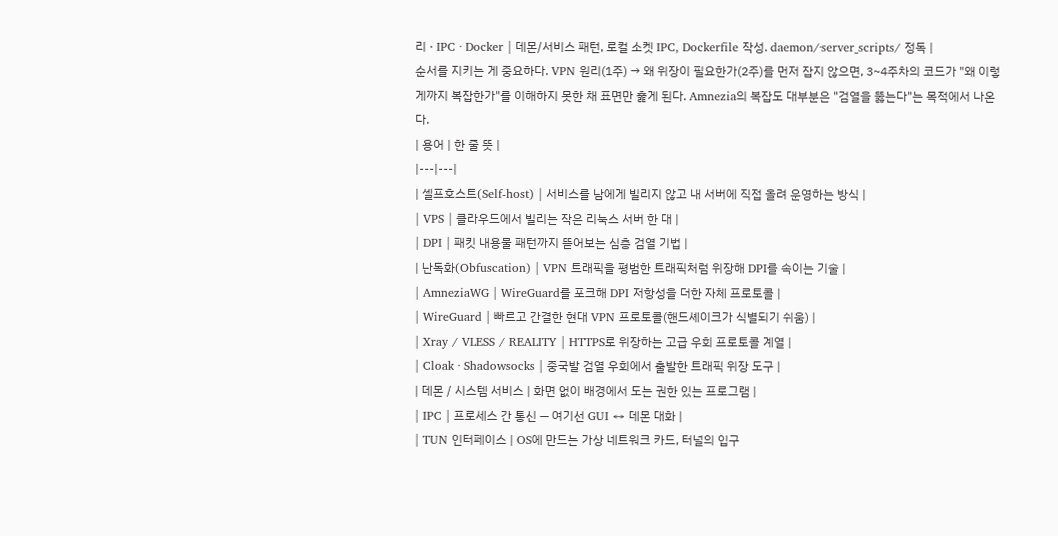리 · IPC · Docker | 데몬/서비스 패턴, 로컬 소켓 IPC, Dockerfile 작성. daemon/·server_scripts/ 정독 |
순서를 지키는 게 중요하다. VPN 원리(1주) → 왜 위장이 필요한가(2주)를 먼저 잡지 않으면, 3~4주차의 코드가 "왜 이렇게까지 복잡한가"를 이해하지 못한 채 표면만 훑게 된다. Amnezia의 복잡도 대부분은 "검열을 뚫는다"는 목적에서 나온다.
| 용어 | 한 줄 뜻 |
|---|---|
| 셀프호스트(Self-host) | 서비스를 남에게 빌리지 않고 내 서버에 직접 올려 운영하는 방식 |
| VPS | 클라우드에서 빌리는 작은 리눅스 서버 한 대 |
| DPI | 패킷 내용물 패턴까지 뜯어보는 심층 검열 기법 |
| 난독화(Obfuscation) | VPN 트래픽을 평범한 트래픽처럼 위장해 DPI를 속이는 기술 |
| AmneziaWG | WireGuard를 포크해 DPI 저항성을 더한 자체 프로토콜 |
| WireGuard | 빠르고 간결한 현대 VPN 프로토콜(핸드셰이크가 식별되기 쉬움) |
| Xray / VLESS / REALITY | HTTPS로 위장하는 고급 우회 프로토콜 계열 |
| Cloak · Shadowsocks | 중국발 검열 우회에서 출발한 트래픽 위장 도구 |
| 데몬 / 시스템 서비스 | 화면 없이 배경에서 도는 권한 있는 프로그램 |
| IPC | 프로세스 간 통신 — 여기선 GUI ↔ 데몬 대화 |
| TUN 인터페이스 | OS에 만드는 가상 네트워크 카드, 터널의 입구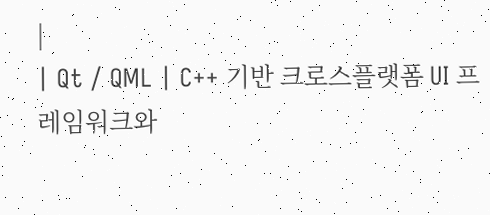|
| Qt / QML | C++ 기반 크로스플랫폼 UI 프레임워크와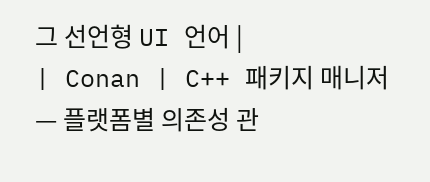그 선언형 UI 언어 |
| Conan | C++ 패키지 매니저 — 플랫폼별 의존성 관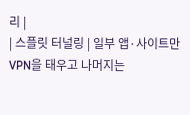리 |
| 스플릿 터널링 | 일부 앱·사이트만 VPN을 태우고 나머지는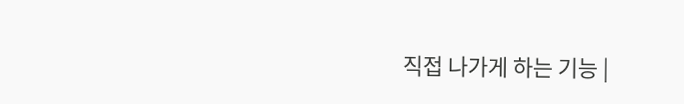직접 나가게 하는 기능 |